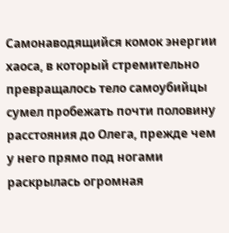Самонаводящийся комок энергии хаоса, в который стремительно превращалось тело самоубийцы сумел пробежать почти половину расстояния до Олега, прежде чем у него прямо под ногами раскрылась огромная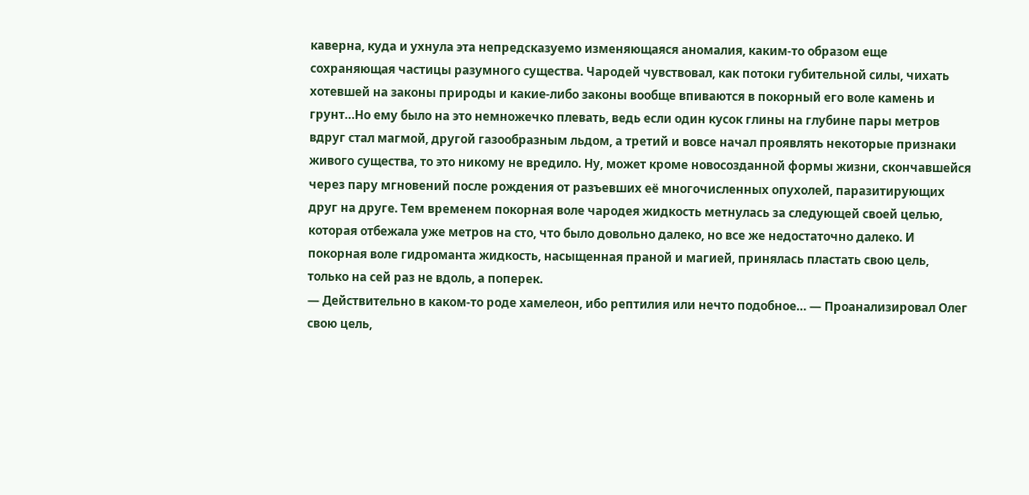каверна, куда и ухнула эта непредсказуемо изменяющаяся аномалия, каким-то образом еще сохраняющая частицы разумного существа. Чародей чувствовал, как потоки губительной силы, чихать хотевшей на законы природы и какие-либо законы вообще впиваются в покорный его воле камень и грунт…Но ему было на это немножечко плевать, ведь если один кусок глины на глубине пары метров вдруг стал магмой, другой газообразным льдом, а третий и вовсе начал проявлять некоторые признаки живого существа, то это никому не вредило. Ну, может кроме новосозданной формы жизни, скончавшейся через пару мгновений после рождения от разъевших её многочисленных опухолей, паразитирующих друг на друге. Тем временем покорная воле чародея жидкость метнулась за следующей своей целью, которая отбежала уже метров на сто, что было довольно далеко, но все же недостаточно далеко. И покорная воле гидроманта жидкость, насыщенная праной и магией, принялась пластать свою цель, только на сей раз не вдоль, а поперек.
— Действительно в каком-то роде хамелеон, ибо рептилия или нечто подобное… — Проанализировал Олег свою цель,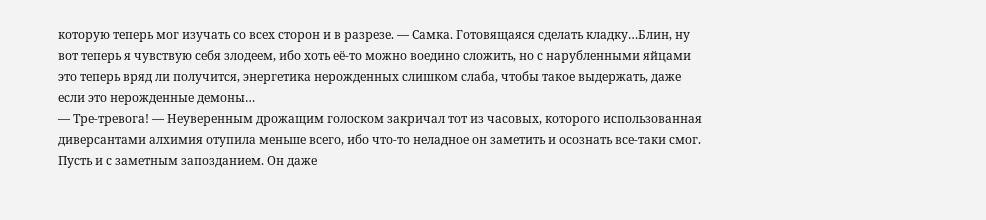которую теперь мог изучать со всех сторон и в разрезе. — Самка. Готовящаяся сделать кладку…Блин, ну вот теперь я чувствую себя злодеем, ибо хоть её-то можно воедино сложить, но с нарубленными яйцами это теперь вряд ли получится, энергетика нерожденных слишком слаба, чтобы такое выдержать, даже если это нерожденные демоны…
— Тре-тревога! — Неуверенным дрожащим голоском закричал тот из часовых, которого использованная диверсантами алхимия отупила меньше всего, ибо что-то неладное он заметить и осознать все-таки смог. Пусть и с заметным запозданием. Он даже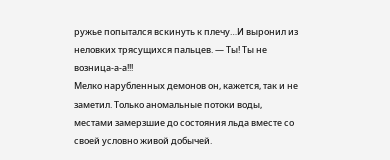ружье попытался вскинуть к плечу…И выронил из неловких трясущихся пальцев. — Ты! Ты не возница-а-а!!!
Мелко нарубленных демонов он, кажется, так и не заметил. Только аномальные потоки воды, местами замерзшие до состояния льда вместе со своей условно живой добычей.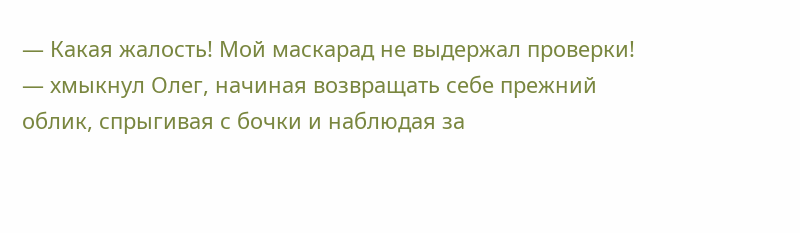— Какая жалость! Мой маскарад не выдержал проверки! — хмыкнул Олег, начиная возвращать себе прежний облик, спрыгивая с бочки и наблюдая за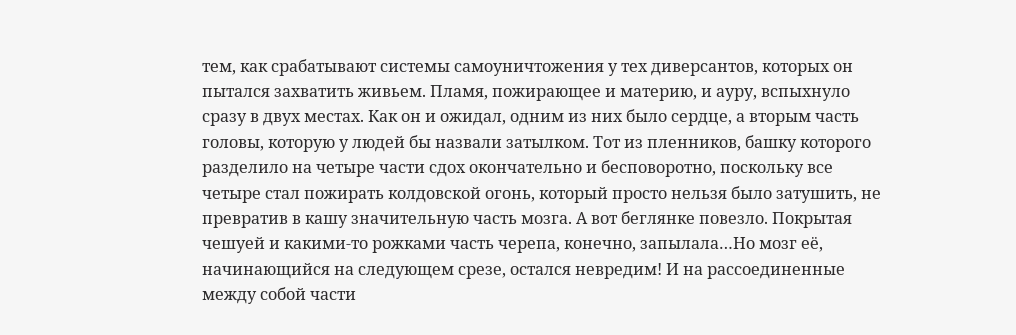тем, как срабатывают системы самоуничтожения у тех диверсантов, которых он пытался захватить живьем. Пламя, пожирающее и материю, и ауру, вспыхнуло сразу в двух местах. Как он и ожидал, одним из них было сердце, а вторым часть головы, которую у людей бы назвали затылком. Тот из пленников, башку которого разделило на четыре части сдох окончательно и бесповоротно, поскольку все четыре стал пожирать колдовской огонь, который просто нельзя было затушить, не превратив в кашу значительную часть мозга. А вот беглянке повезло. Покрытая чешуей и какими-то рожками часть черепа, конечно, запылала…Но мозг её, начинающийся на следующем срезе, остался невредим! И на рассоединенные между собой части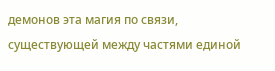демонов эта магия по связи, существующей между частями единой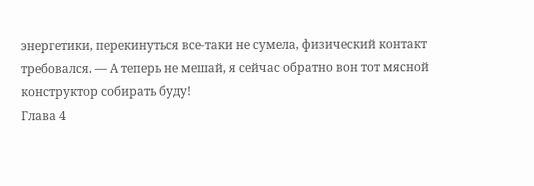энергетики, перекинуться все-таки не сумела, физический контакт требовался. — А теперь не мешай, я сейчас обратно вон тот мясной конструктор собирать буду!
Глава 4